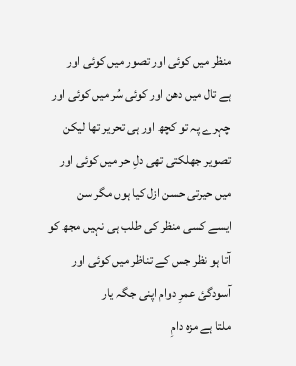منظر میں کوئی اور تصور میں کوئی اور
ہے تال میں دھن اور کوئی سُر میں کوئی اور
چہرے پہ تو کچھ اور ہی تحریر تھا لیکن
تصویر جھلکتی تھی دلِ حر میں کوئی اور
میں حیرتی حسن ازل کیا ہوں مگر سن
ایسے کسی منظر کی طلب ہی نہیں مجھ کو
آتا ہو نظر جس کے تناظر میں کوئی اور
آسودگئ عمرِ دوام اپنی جگہ یار
ملتا ہے مزہ دامِ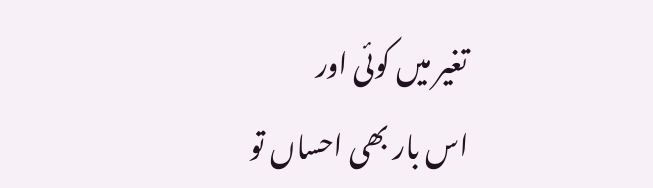تغیر میں کوئی اور
اس بار بھی احساں تو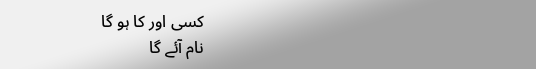کسی اور کا ہو گا
نام آئے گا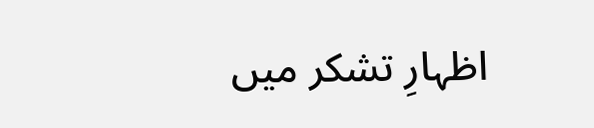اظہارِ تشکر میں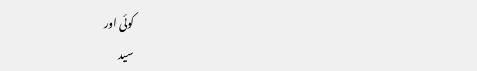کوئی اور
سید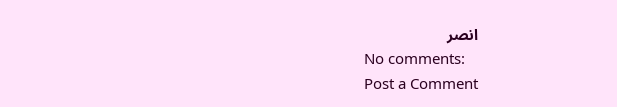انصر
No comments:
Post a Comment